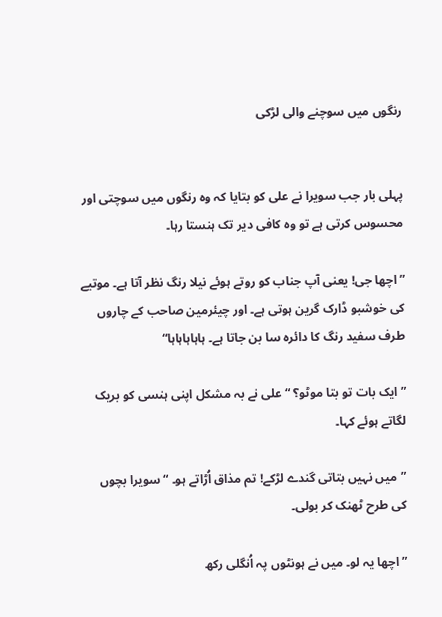رنگوں میں سوچنے والی لڑکی


پہلی بار جب سویرا نے علی کو بتایا کہ وہ رنگوں میں سوچتی اور محسوس کرتی ہے تو وہ کافی دیر تک ہنستا رہا۔

”اچھا جی! یعنی آپ جناب کو روتے ہوئے نیلا رنگ نظر آتا ہے۔ موتیے کی خوشبو ڈارک گرین ہوتی ہے۔ اور چیئرمین صاحب کے چاروں طرف سفید رنگ کا دائرہ سا بن جاتا ہے۔ ہاہاہاہاہا“

”ایک بات تو بتا موٹو؟ “ علی نے بہ مشکل اپنی ہنسی کو بریک لگاتے ہوئے کہا۔

”میں نہیں بتاتی گندے لڑکے! تم مذاق اُڑاتے ہو۔ “ سویرا بچوں کی طرح ٹھنک کر بولی۔

”اچھا یہ لو۔ میں نے ہونٹوں پہ اُنگلی رکھ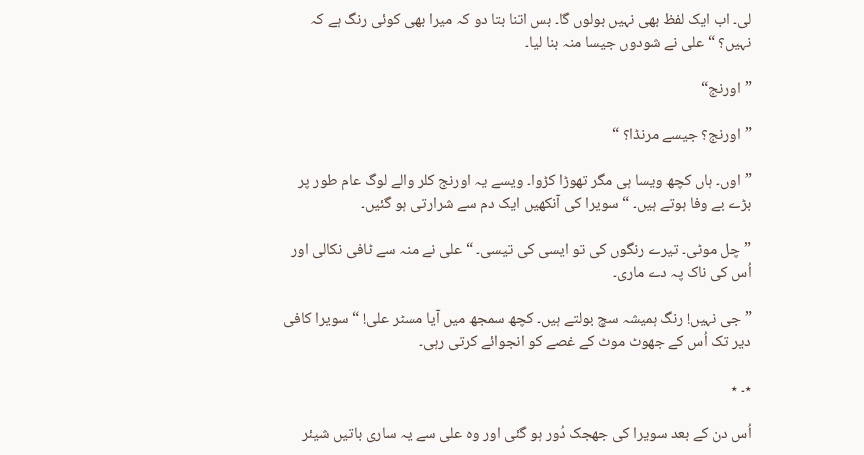لی۔ اب ایک لفظ بھی نہیں بولوں گا۔ بس اتنا بتا دو کہ میرا بھی کوئی رنگ ہے کہ نہیں؟ “ علی نے شودوں جیسا منہ بنا لیا۔

”اورنج“

”اورنج؟ جیسے مرنڈا؟ “

”اوں۔ ہاں کچھ ویسا ہی مگر تھوڑا کڑوا۔ ویسے یہ اورنج کلر والے لوگ عام طور پر بڑے بے وفا ہوتے ہیں۔ “ سویرا کی آنکھیں ایک دم سے شرارتی ہو گئیں۔

”چل موٹی۔ تیرے رنگوں کی تو ایسی کی تیسی۔ “ علی نے منہ سے ٹافی نکالی اور اُس کی ناک پہ دے ماری۔

”جی نہیں! رنگ ہمیشہ سچ بولتے ہیں۔ کچھ سمجھ میں آیا مسٹر علی! “ سویرا کافی دیر تک اُس کے جھوٹ موٹ کے غصے کو انجوائے کرتی رہی۔

٭۔ ٭

اُس دن کے بعد سویرا کی جھجک دُور ہو گئی اور وہ علی سے یہ ساری باتیں شیئر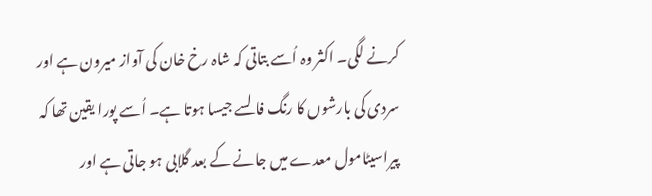کرنے لگی۔ اکثر وہ اُسے بتاتی کہ شاہ رخ خان کی آواز میرون ہے اور سردی کی بارشوں کا رنگ فالسے جیسا ہوتا ہے۔ اُسے پورا یقین تھا کہ پیراسیٹامول معدے میں جانے کے بعد گلابی ہو جاتی ہے اور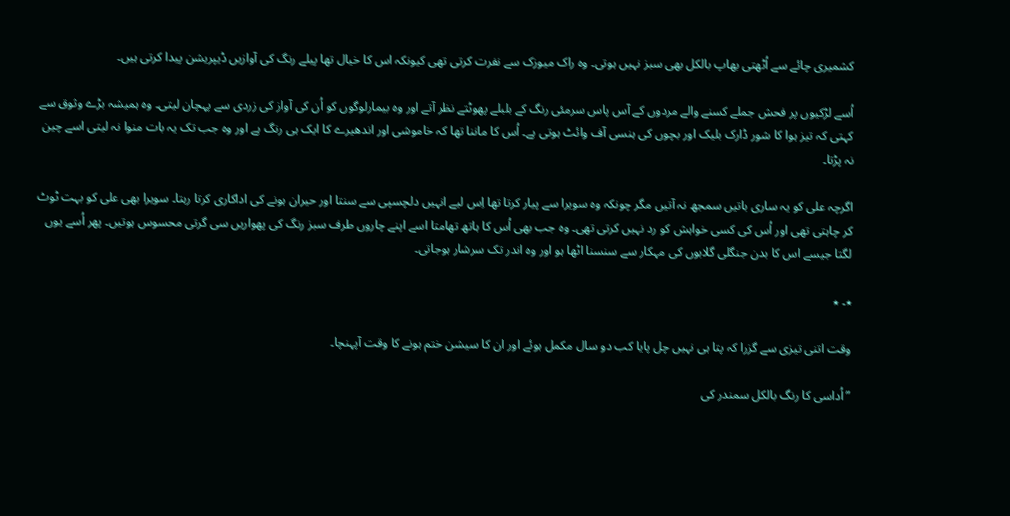کشمیری چائے سے اُٹھتی بھاپ بالکل بھی سبز نہیں ہوتی۔ وہ راک میوزک سے نفرت کرتی تھی کیونکہ اس کا خیال تھا پیلے رنگ کی آوازیں ڈیپریشن پیدا کرتی ہیں۔

اُسے لڑکیوں پر فحش جملے کسنے والے مردوں کے آس پاس سرمئی رنگ کے بلبلے پھوٹتے نظر آتے اور وہ بیمارلوگوں کو اُن کی آواز کی زردی سے پہچان لیتی۔ وہ ہمیشہ بڑے وثوق سے کہتی کہ تیز ہوا کا شور ڈارک بلیک اور بچوں کی ہنسی آف وائٹ ہوتی ہے۔ اُس کا ماننا تھا کہ خاموشی اور اندھیرے کا ایک ہی رنگ ہے اور وہ جب تک یہ بات منوا نہ لیتی اسے چین نہ پڑتا۔

اگرچہ علی کو یہ ساری باتیں سمجھ نہ آتیں مگر چونکہ وہ سویرا سے پیار کرتا تھا اِس لیے انہیں دلچسپی سے سنتا اور حیران ہونے کی اداکاری کرتا رہتا۔ سویرا بھی علی کو بہت ٹوٹ کر چاہتی تھی اور اُس کی کسی خواہش کو رد نہیں کرتی تھی۔ وہ جب بھی اُس کا ہاتھ تھامتا اسے اپنے چاروں طرف سبز رنگ کی پھواریں سی گرتی محسوس ہوتیں۔ پھر اُسے یوں لگتا جیسے اس کا بدن جنگلی گلابوں کی مہکار سے سنسنا اٹھا ہو اور وہ اندر تک سرشار ہوجاتی۔

٭۔ ٭

وقت اتنی تیزی سے گزرا کہ پتا ہی نہیں چل پایا کب دو سال مکمل ہوئے اور ان کا سیشن ختم ہونے کا وقت آپہنچا۔

”اُداسی کا رنگ بالکل سمندر کی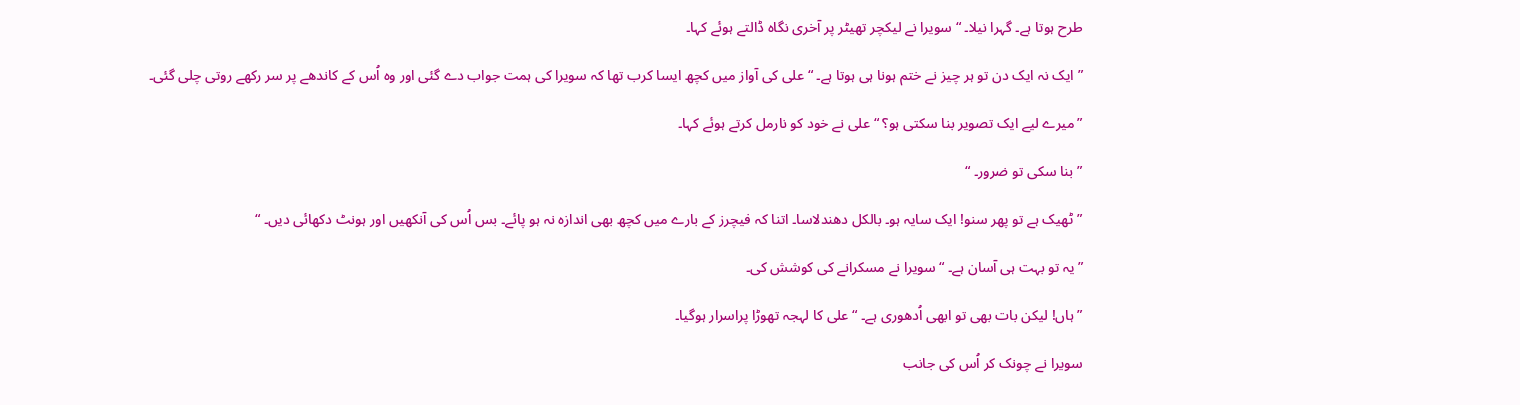طرح ہوتا ہے۔ گہرا نیلا۔ “ سویرا نے لیکچر تھیٹر پر آخری نگاہ ڈالتے ہوئے کہا۔

”ایک نہ ایک دن تو ہر چیز نے ختم ہونا ہی ہوتا ہے۔ “ علی کی آواز میں کچھ ایسا کرب تھا کہ سویرا کی ہمت جواب دے گئی اور وہ اُس کے کاندھے پر سر رکھے روتی چلی گئی۔

”میرے لیے ایک تصویر بنا سکتی ہو؟ “ علی نے خود کو نارمل کرتے ہوئے کہا۔

”بنا سکی تو ضرور۔ “

”ٹھیک ہے تو پھر سنو! ایک سایہ ہو۔ بالکل دھندلاسا۔ اتنا کہ فیچرز کے بارے میں کچھ بھی اندازہ نہ ہو پائے۔ بس اُس کی آنکھیں اور ہونٹ دکھائی دیں۔ “

”یہ تو بہت ہی آسان ہے۔ “ سویرا نے مسکرانے کی کوشش کی۔

”ہاں! لیکن بات بھی تو ابھی اُدھوری ہے۔ “ علی کا لہجہ تھوڑا پراسرار ہوگیا۔

سویرا نے چونک کر اُس کی جانب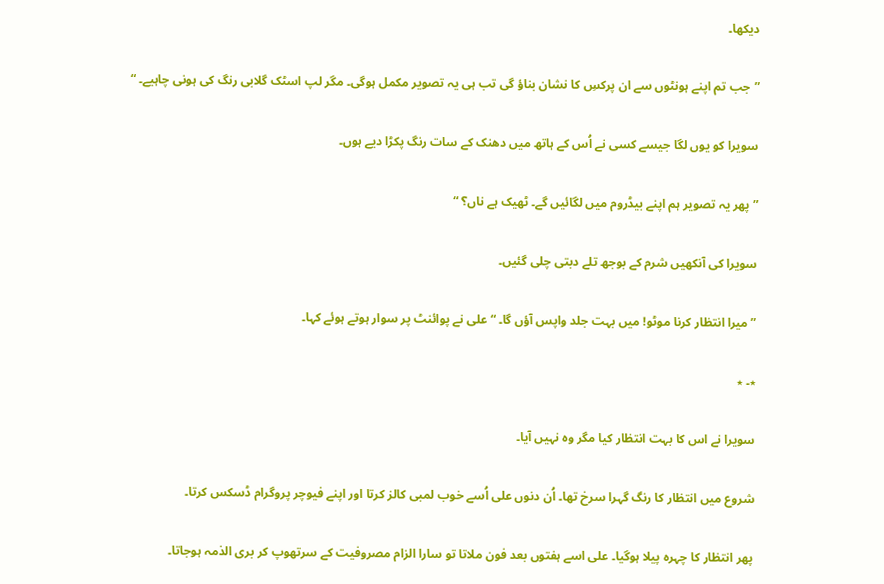دیکھا۔

”جب تم اپنے ہونٹوں سے ان پرکسِ کا نشان بناؤ گی تب ہی یہ تصویر مکمل ہوگی۔ مگر لپ اسٹک گلابی رنگ کی ہونی چاہیے۔ “

سویرا کو یوں لگا جیسے کسی نے اُس کے ہاتھ میں دھنک کے سات رنگ پکڑا دیے ہوں۔

”پھر یہ تصویر ہم اپنے بیڈروم میں لگائیں گے۔ ٹھیک ہے ناں؟ “

سویرا کی آنکھیں شرم کے بوجھ تلے دبتی چلی گئیں۔

”میرا انتظار کرنا موٹو! میں بہت جلد واپس آؤں گا۔ “ علی نے پوائنٹ پر سوار ہوتے ہوئے کہا۔

٭۔ ٭

سویرا نے اس کا بہت انتظار کیا مگر وہ نہیں آیا۔

شروع میں انتظار کا رنگ گہرا سرخ تھا۔ اُن دنوں علی اُسے خوب لمبی کالز کرتا اور اپنے فیوچر پروگرام ڈسکس کرتا۔

پھر انتظار کا چہرہ پیلا ہوگیا۔ علی اسے ہفتوں بعد فون ملاتا تو سارا الزام مصروفیت کے سرتھوپ کر بری الذمہ ہوجاتا۔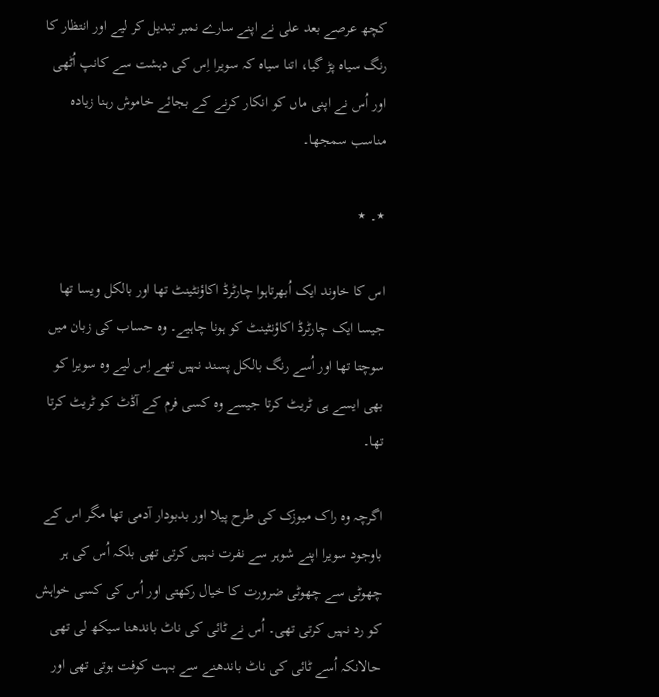کچھ عرصے بعد علی نے اپنے سارے نمبر تبدیل کر لیے اور انتظار کا رنگ سیاہ پڑ گیا، اتنا سیاہ کہ سویرا اِس کی دہشت سے کانپ اُٹھی اور اُس نے اپنی ماں کو انکار کرنے کے بجائے خاموش رہنا زیادہ مناسب سمجھا۔

٭۔ ٭

اس کا خاوند ایک اُبھرتاہوا چارٹرڈ اکاؤنٹینٹ تھا اور بالکل ویسا تھا جیسا ایک چارٹرڈ اکاؤنٹینٹ کو ہونا چاہیے۔ وہ حساب کی زبان میں سوچتا تھا اور اُسے رنگ بالکل پسند نہیں تھے اِس لیے وہ سویرا کو بھی ایسے ہی ٹریٹ کرتا جیسے وہ کسی فرم کے آڈٹ کو ٹریٹ کرتا تھا۔

اگرچہ وہ راک میوزک کی طرح پیلا اور بدبودار آدمی تھا مگر اس کے باوجود سویرا اپنے شوہر سے نفرت نہیں کرتی تھی بلکہ اُس کی ہر چھوٹی سے چھوٹی ضرورت کا خیال رکھتی اور اُس کی کسی خواہش کو رد نہیں کرتی تھی۔ اُس نے ٹائی کی ناٹ باندھنا سیکھ لی تھی حالانکہ اُسے ٹائی کی ناٹ باندھنے سے بہت کوفت ہوتی تھی اور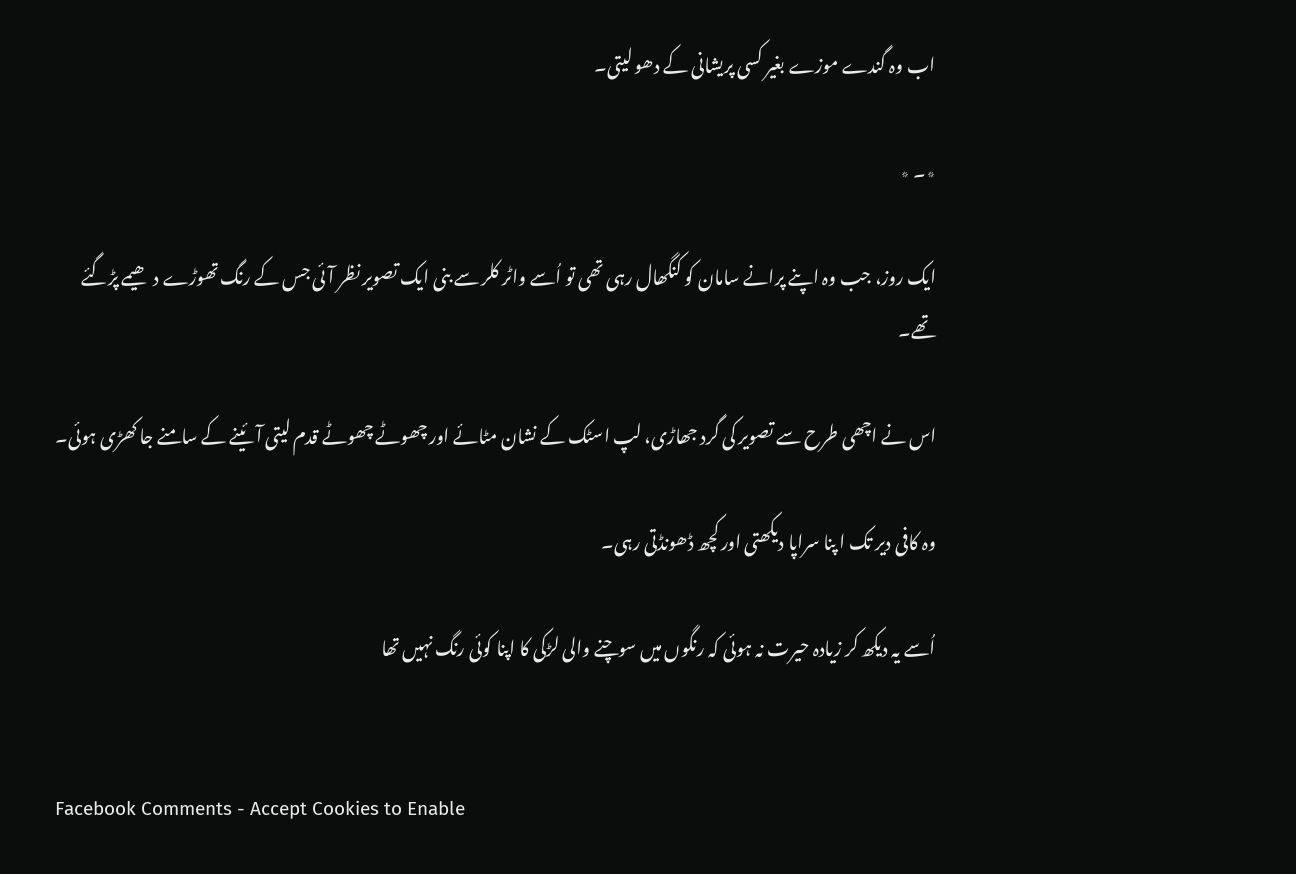اب وہ گندے موزے بغیر کسی پریشانی کے دھو لیتی۔

٭۔ ٭

ایک روز، جب وہ اپنے پرانے سامان کو کنگھال رہی تھی تو اُسے واٹر کلر سے بنی ایک تصویر نظر آئی جس کے رنگ تھوڑے دھیمے پڑگئے تھے۔

اس نے اچھی طرح سے تصویر کی گرد جھاڑی، لپ اسٹک کے نشان مٹائے اور چھوٹے چھوٹے قدم لیتی آئینے کے سامنے جا کھڑی ہوئی۔

وہ کافی دیر تک ا پنا سراپا دیکھتی اور کچھ ڈھونڈتی رہی۔

اُسے یہ دیکھ کر زیادہ حیرت نہ ہوئی کہ رنگوں میں سوچنے والی لڑکی کا اپنا کوئی رنگ نہیں تھا


Facebook Comments - Accept Cookies to Enable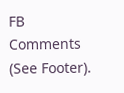FB Comments (See Footer).